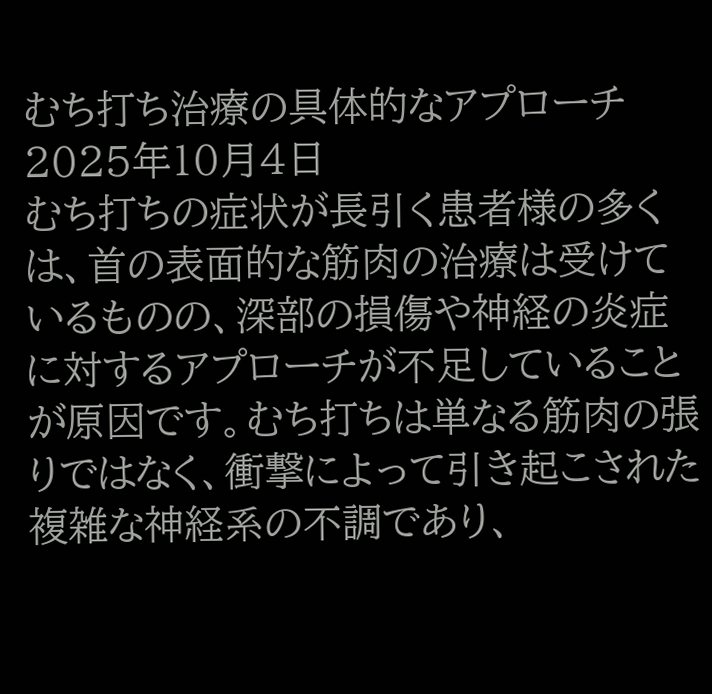むち打ち治療の具体的なアプローチ
2025年10月4日
むち打ちの症状が長引く患者様の多くは、首の表面的な筋肉の治療は受けているものの、深部の損傷や神経の炎症に対するアプローチが不足していることが原因です。むち打ちは単なる筋肉の張りではなく、衝撃によって引き起こされた複雑な神経系の不調であり、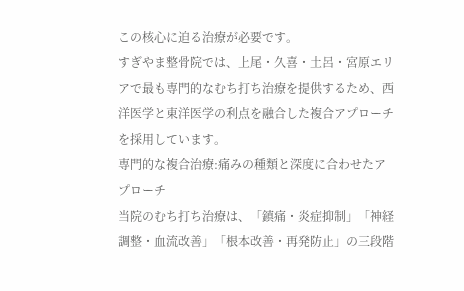この核心に迫る治療が必要です。
すぎやま整骨院では、上尾・久喜・土呂・宮原エリアで最も専門的なむち打ち治療を提供するため、西洋医学と東洋医学の利点を融合した複合アプローチを採用しています。
専門的な複合治療:痛みの種類と深度に合わせたアプローチ
当院のむち打ち治療は、「鎮痛・炎症抑制」「神経調整・血流改善」「根本改善・再発防止」の三段階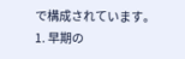で構成されています。
1. 早期の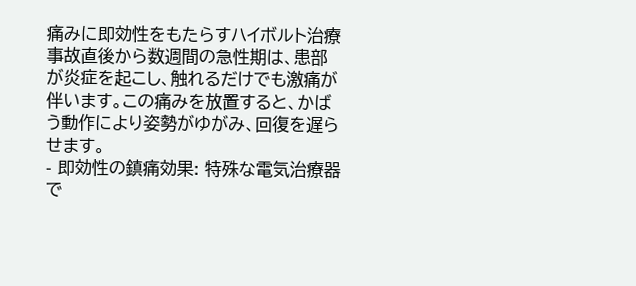痛みに即効性をもたらすハイボルト治療
事故直後から数週間の急性期は、患部が炎症を起こし、触れるだけでも激痛が伴います。この痛みを放置すると、かばう動作により姿勢がゆがみ、回復を遅らせます。
- 即効性の鎮痛効果: 特殊な電気治療器で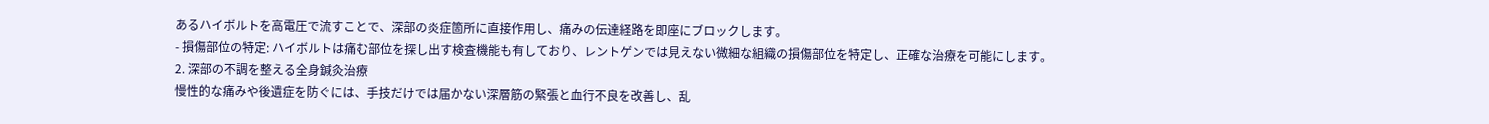あるハイボルトを高電圧で流すことで、深部の炎症箇所に直接作用し、痛みの伝達経路を即座にブロックします。
- 損傷部位の特定: ハイボルトは痛む部位を探し出す検査機能も有しており、レントゲンでは見えない微細な組織の損傷部位を特定し、正確な治療を可能にします。
2. 深部の不調を整える全身鍼灸治療
慢性的な痛みや後遺症を防ぐには、手技だけでは届かない深層筋の緊張と血行不良を改善し、乱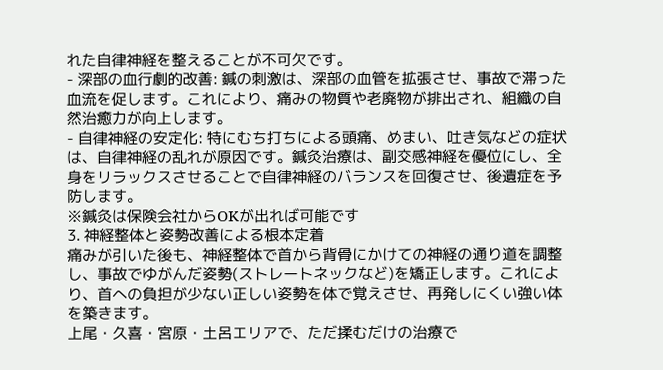れた自律神経を整えることが不可欠です。
- 深部の血行劇的改善: 鍼の刺激は、深部の血管を拡張させ、事故で滞った血流を促します。これにより、痛みの物質や老廃物が排出され、組織の自然治癒力が向上します。
- 自律神経の安定化: 特にむち打ちによる頭痛、めまい、吐き気などの症状は、自律神経の乱れが原因です。鍼灸治療は、副交感神経を優位にし、全身をリラックスさせることで自律神経のバランスを回復させ、後遺症を予防します。
※鍼灸は保険会社からOKが出れば可能です
3. 神経整体と姿勢改善による根本定着
痛みが引いた後も、神経整体で首から背骨にかけての神経の通り道を調整し、事故でゆがんだ姿勢(ストレートネックなど)を矯正します。これにより、首への負担が少ない正しい姿勢を体で覚えさせ、再発しにくい強い体を築きます。
上尾・久喜・宮原・土呂エリアで、ただ揉むだけの治療で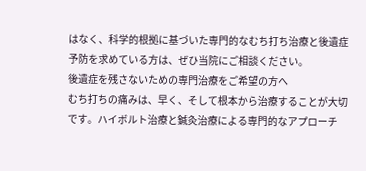はなく、科学的根拠に基づいた専門的なむち打ち治療と後遺症予防を求めている方は、ぜひ当院にご相談ください。
後遺症を残さないための専門治療をご希望の方へ
むち打ちの痛みは、早く、そして根本から治療することが大切です。ハイボルト治療と鍼灸治療による専門的なアプローチ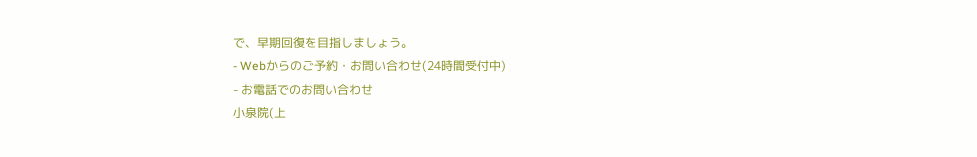で、早期回復を目指しましょう。
- Webからのご予約・お問い合わせ(24時間受付中)
- お電話でのお問い合わせ
小泉院(上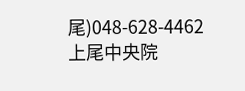尾)048-628-4462
上尾中央院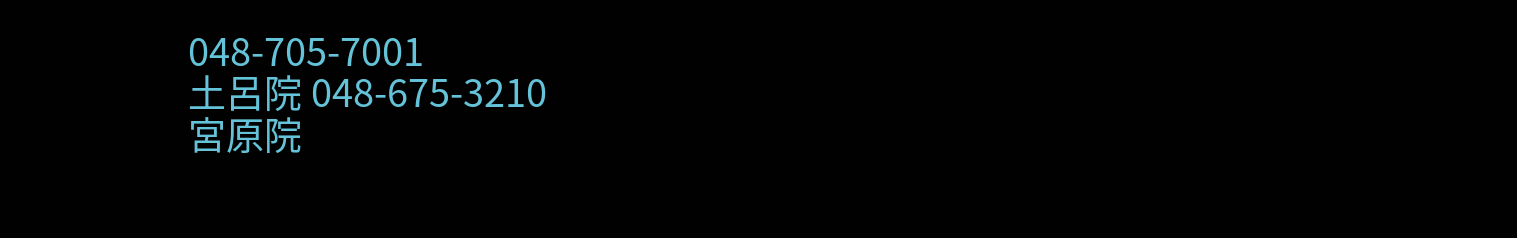048-705-7001
土呂院 048-675-3210
宮原院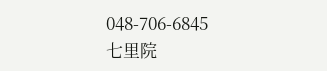048-706-6845
七里院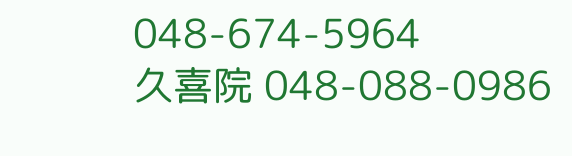048-674-5964
久喜院 048-088-0986